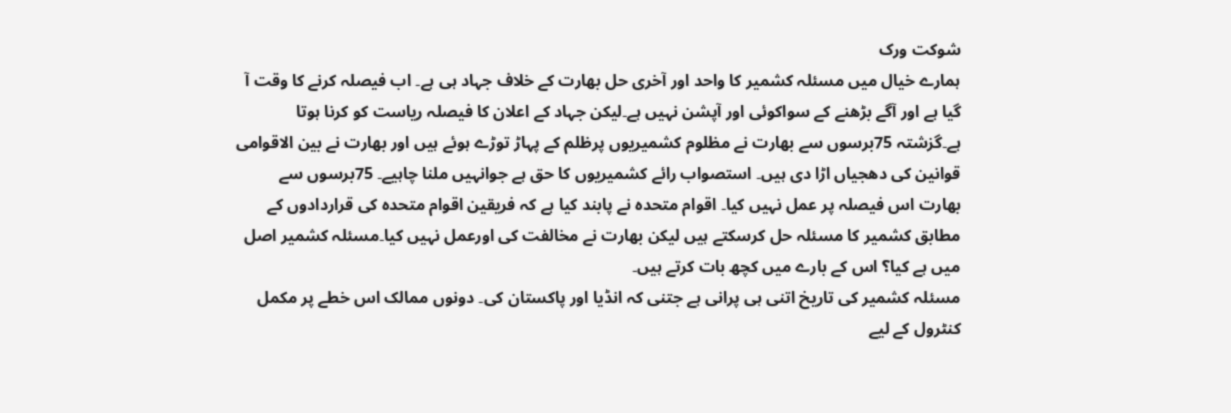شوکت ورک
ہمارے خیال میں مسئلہ کشمیر کا واحد اور آخری حل بھارت کے خلاف جہاد ہی ہے۔ اب فیصلہ کرنے کا وقت آ گیا ہے اور آگے بڑھنے کے سواکوئی اور آپشن نہیں ہے۔لیکن جہاد کے اعلان کا فیصلہ ریاست کو کرنا ہوتا ہے۔گزشتہ 75برسوں سے بھارت نے مظلوم کشمیریوں پرظلم کے پہاڑ توڑے ہوئے ہیں اور بھارت نے بین الاقوامی قوانین کی دھجیاں اڑا دی ہیں۔ استصواب رائے کشمیریوں کا حق ہے جوانہیں ملنا چاہیے۔ 75برسوں سے بھارت اس فیصلہ پر عمل نہیں کیا۔ اقوام متحدہ نے پابند کیا ہے کہ فریقین اقوام متحدہ کی قراردادوں کے مطابق کشمیر کا مسئلہ حل کرسکتے ہیں لیکن بھارت نے مخالفت کی اورعمل نہیں کیا۔مسئلہ کشمیر اصل میں ہے کیا؟ اس کے بارے میں کچھ بات کرتے ہیں۔
مسئلہ کشمیر کی تاریخ اتنی ہی پرانی ہے جتنی کہ انڈیا اور پاکستان کی۔ دونوں ممالک اس خطے پر مکمل کنٹرول کے لیے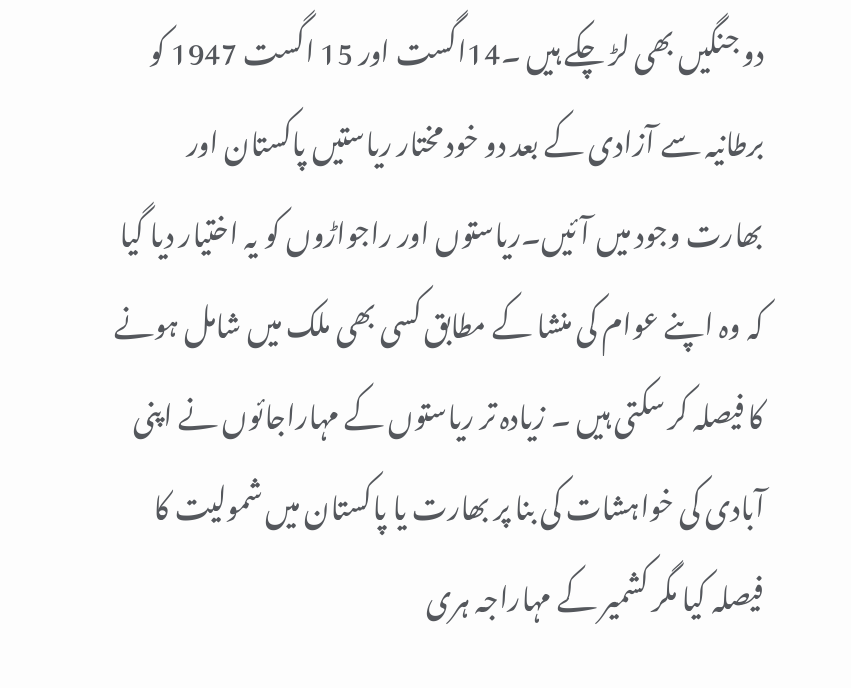دو جنگیں بھی لڑ چکے ہیں ۔14اگست اور 15 اگست 1947 کو برطانیہ سے آزادی کے بعد دو خود مختار ریاستیں پاکستان اور بھارت وجود میں آئیں۔ریاستوں اور راجواڑوں کو یہ اختیار دیا گیا کہ وہ اپنے عوام کی منشا کے مطابق کسی بھی ملک میں شامل ہونے کا فیصلہ کر سکتی ہیں ۔ زیادہ تر ریاستوں کے مہاراجائوں نے اپنی آبادی کی خواہشات کی بنا پر بھارت یا پاکستان میں شمولیت کا فیصلہ کیا مگر کشمیر کے مہاراجہ ہری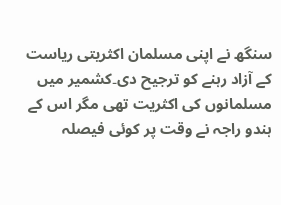سنگھ نے اپنی مسلمان اکثریتی ریاست کے آزاد رہنے کو ترجیح دی۔کشمیر میں مسلمانوں کی اکثریت تھی مگر اس کے ہندو راجہ نے وقت پر کوئی فیصلہ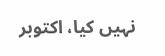نہیں کیا، اکتوبر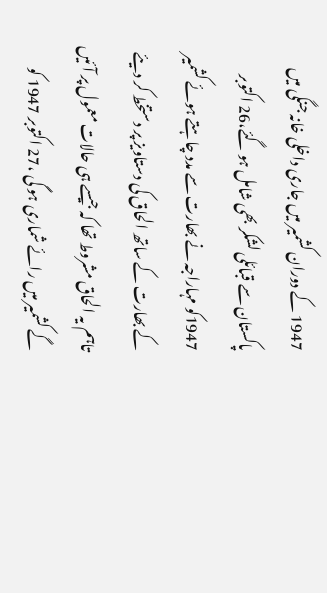1947 کے دوران کشمیر میں جاری داخلی خانہ جنگی میں پاکستان سے قبائلی لشکر بھی شامل ہو گئے،26 اکتوبر 1947کو مہاراجہ نے بھارت سے مدد چاہتے ہوئے کشمیر کے بھارت کے ساتھ الحاق کی دستاویز پر دستخط کر دیئے تاہم یہ الحاق مشروط تھا کہ جیسے ہی حالات معمول پر آئیں گے کشمیر میں رائے شماری ہو گی ،27 اکتوبر 1947 کو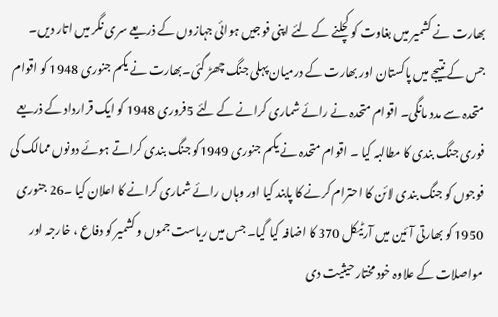بھارت نے کشمیر میں بغاوت کو کچلنے کے لئے اپنی فوجیں ہوائی جہازوں کے ذریعے سری نگر میں اتار دیں۔ جس کے نتیجے میں پاکستان اور بھارت کے درمیان پہلی جنگ چھڑ گئی۔بھارت نے یکم جنوری 1948 کو اقوام متحدہ سے مدد مانگی۔ اقوام متحدہ نے رائے شماری کرانے کے لئے 5فروری 1948 کو ایک قرارداد کے ذریعے فوری جنگ بندی کا مطالبہ کیا ۔ اقوام متحدہ نے یکم جنوری 1949کو جنگ بندی کراتے ہوئے دونوں ممالک کی فوجوں کو جنگ بندی لائن کا احترام کرنے کا پابند کیا اور وہاں رائے شماری کرانے کا اعلان کیا ۔26 جنوری 1950 کو بھارتی آئین میں آرٹیکل 370 کا اضافہ کیا گیا۔ جس میں ریاست جموں و کشمیر کو دفاع ، خارجہ اور مواصلات کے علاوہ خود مختار حیثیت دی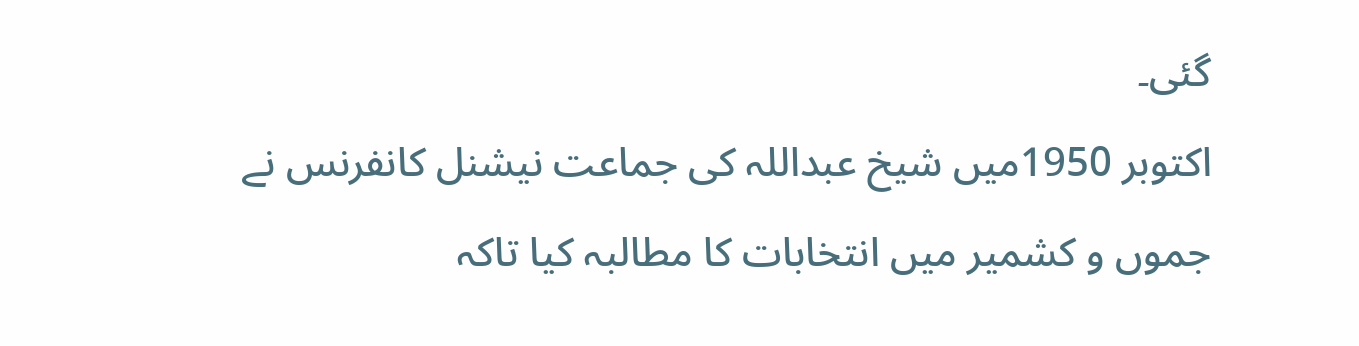گئی۔
اکتوبر 1950میں شیخ عبداللہ کی جماعت نیشنل کانفرنس نے جموں و کشمیر میں انتخابات کا مطالبہ کیا تاکہ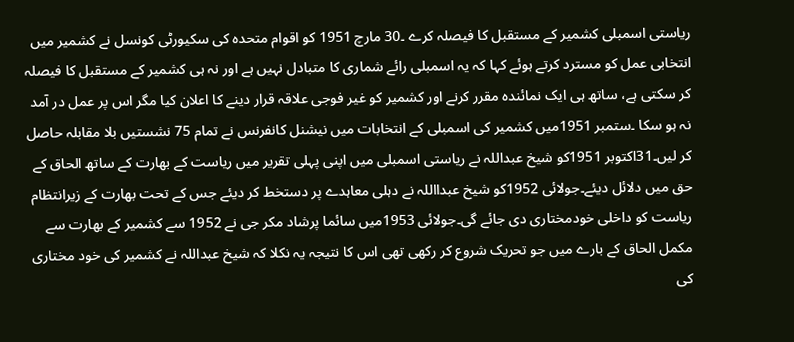ریاستی اسمبلی کشمیر کے مستقبل کا فیصلہ کرے ۔30 مارچ 1951 کو اقوام متحدہ کی سکیورٹی کونسل نے کشمیر میں انتخابی عمل کو مسترد کرتے ہوئے کہا کہ یہ اسمبلی رائے شماری کا متبادل نہیں ہے اور نہ ہی کشمیر کے مستقبل کا فیصلہ کر سکتی ہے، ساتھ ہی ایک نمائندہ مقرر کرنے اور کشمیر کو غیر فوجی علاقہ قرار دینے کا اعلان کیا مگر اس پر عمل در آمد نہ ہو سکا ۔ستمبر 1951میں کشمیر کی اسمبلی کے انتخابات میں نیشنل کانفرنس نے تمام 75 نشستیں بلا مقابلہ حاصل کر لیں۔31اکتوبر 1951کو شیخ عبداللہ نے ریاستی اسمبلی میں اپنی پہلی تقریر میں ریاست کے بھارت کے ساتھ الحاق کے حق میں دلائل دیئے۔جولائی 1952کو شیخ عبدااللہ نے دہلی معاہدے پر دستخط کر دیئے جس کے تحت بھارت کے زیرانتظام ریاست کو داخلی خودمختاری دی جائے گی۔جولائی 1953میں سائما پرشاد مکر جی نے 1952 سے کشمیر کے بھارت سے مکمل الحاق کے بارے میں جو تحریک شروع کر رکھی تھی اس کا نتیجہ یہ نکلا کہ شیخ عبداللہ نے کشمیر کی خود مختاری کی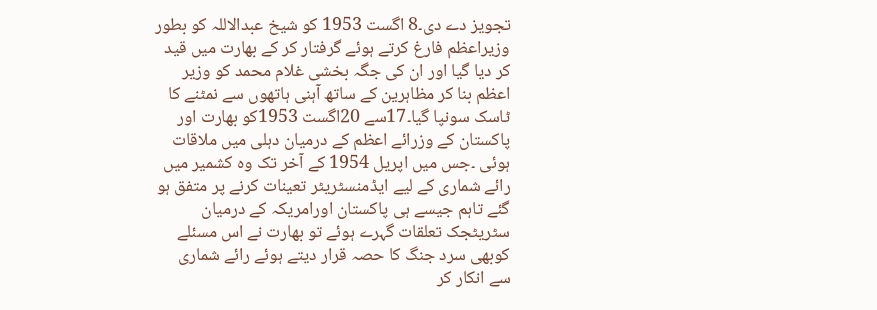تجویز دے دی۔8 اگست 1953 کو شیخ عبدالاللہ کو بطور وزیراعظم فارغ کرتے ہوئے گرفتار کر کے بھارت میں قید کر دیا گیا اور ان کی جگہ بخشی غلام محمد کو وزیر اعظم بنا کر مظاہرین کے ساتھ آہنی ہاتھوں سے نمٹنے کا ٹاسک سونپا گیا۔17سے 20اگست 1953کو بھارت اور پاکستان کے وزرائے اعظم کے درمیان دہلی میں ملاقات ہوئی ۔جس میں اپریل 1954 کے آخر تک وہ کشمیر میں رائے شماری کے لیے ایڈمنسٹریٹر تعینات کرنے پر متفق ہو گئے تاہم جیسے ہی پاکستان اورامریکہ کے درمیان سٹریٹجک تعلقات گہرے ہوئے تو بھارت نے اس مسئلے کوبھی سرد جنگ کا حصہ قرار دیتے ہوئے رائے شماری سے انکار کر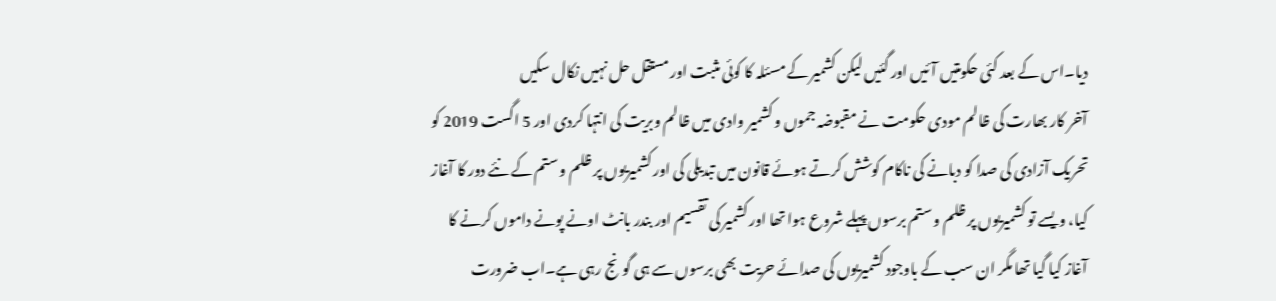دیا۔اس کے بعد کئی حکومتیں آئیں اور گئیں لیکن کشمیر کے مسئلہ کا کوئی مثبت اور مستقل حل نہیں نکال سکیں
آخر کار بھارت کی ظالم مودی حکومت نے مقبوضہ جموں و کشمیر وادی میں ظالم وبریت کی انتہا کردی اور 5 اگست 2019 کو تحریک آزادی کی صدا کو دبانے کی ناکام کوشش کرتے ہوئے قانون میں تبدیلی کی اور کشمیریوں پر ظلم و ستم کے نئے دور کا آغاز کیا، ویسے تو کشمیریوں پر ظلم و ستم برسوں پہلے شروع ہوا تھا اور کشمیر کی تقسیم اور بندر بانٹ اونے پونے داموں کرنے کا آغاز کیا گیا تھا مگر ان سب کے باوجود کشمیریوں کی صدائے حریت بھی برسوں سے ہی گونج رہی ہے۔اب ضرورت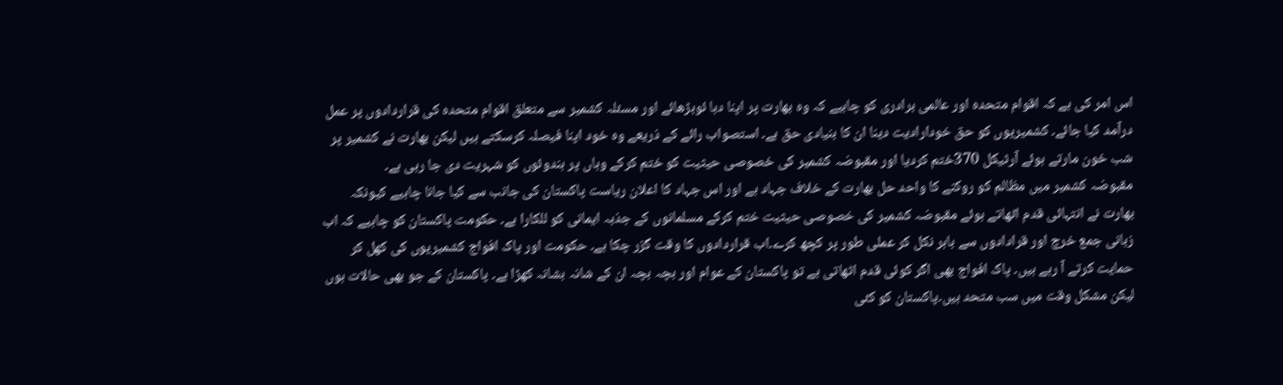اس امر کی ہے کہ اقوام متحدہ اور عالمی برادری کو چاہیے کہ وہ بھارت پر اپنا دبا ئوبڑھائے اور مسئلہ کشمیر سے متعلق اقوام متحدہ کی قراردادوں پر عمل درآمد کیا جائے۔ کشمیریوں کو حق خودارادیت دینا ان کا بنیادی حق ہے۔ استصواب رائے کے ذریعے وہ خود اپنا فیصلہ کرسکتے ہیں لیکن بھارت نے کشمیر پر شب خون مارتے ہوئے آرٹیکل 370ختم کردیا اور مقبوضہ کشمیر کی خصوصی حیثیت کو ختم کرکے وہاں پر ہندوئوں کو شہریت دی جا رہی ہے۔
مقبوضہ کشمیر میں مظالم کو روکنے کا واحد حل بھارت کے خلاف جہاد ہے اور اس جہاد کا اعلان ریاست پاکستان کی جانب سے کیا جانا چاہیے کیونکہ بھارت نے انتہائی قدم اٹھاتے ہوئے مقبوضہ کشمیر کی خصوصی حیثیت ختم کرکے مسلمانوں کے جذبہ ایمانی کو للکارا ہے۔ حکومت پاکستان کو چاہیے کہ اب زبانی جمع خرچ اور قرادادوں سے باہر نکل کر عملی طور پر کچھ کرے۔اب قراردادوں کا وقت گزر چکا ہے۔ حکومت اور پاک افواج کشمیریوں کی کھل کر حمایت کرتے آ رہے ہیں۔ پاک افواج بھی اگر کوئی قدم اٹھاتی ہے تو پاکستان کے عوام اور بچہ بچہ ان کے شانہ بشانہ کھڑا ہے۔ پاکستان کے جو بھی حالات ہوں لیکن مشکل وقت میں سب متحد ہیں۔پاکستان کو کئی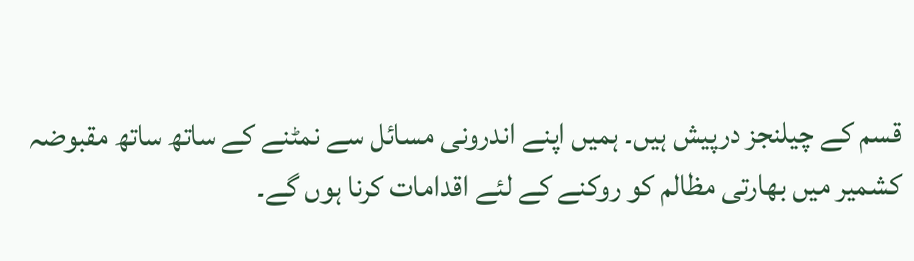قسم کے چیلنجز درپیش ہیں۔ ہمیں اپنے اندرونی مسائل سے نمٹنے کے ساتھ ساتھ مقبوضہ کشمیر میں بھارتی مظالم کو روکنے کے لئے اقدامات کرنا ہوں گے۔